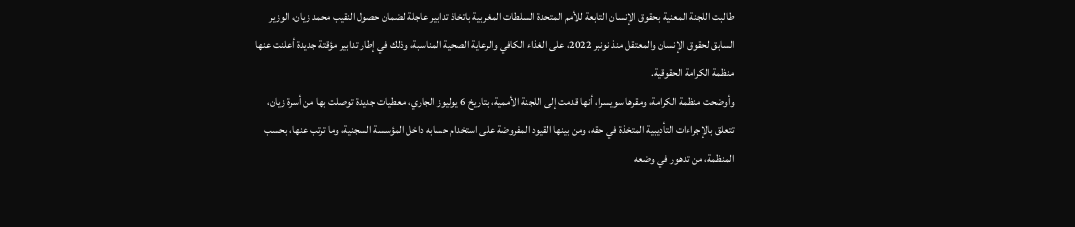طالبت اللجنة المعنية بحقوق الإنسان التابعة للأمم المتحدة السلطات المغربية باتخاذ تدابير عاجلة لضمان حصول النقيب محمد زيان، الوزير السابق لحقوق الإنسان والمعتقل منذ نونبر 2022، على الغذاء الكافي والرعاية الصحية المناسبة، وذلك في إطار تدابير مؤقتة جديدة أعلنت عنها منظمة الكرامة الحقوقية.
وأوضحت منظمة الكرامة، ومقرها سويسرا، أنها قدمت إلى اللجنة الأممية، بتاريخ 6 يوليوز الجاري، معطيات جديدة توصلت بها من أسرة زيان، تتعلق بالإجراءات التأديبية المتخذة في حقه، ومن بينها القيود المفروضة على استخدام حسابه داخل المؤسسة السجنية، وما ترتب عنها، بحسب المنظمة، من تدهور في وضعه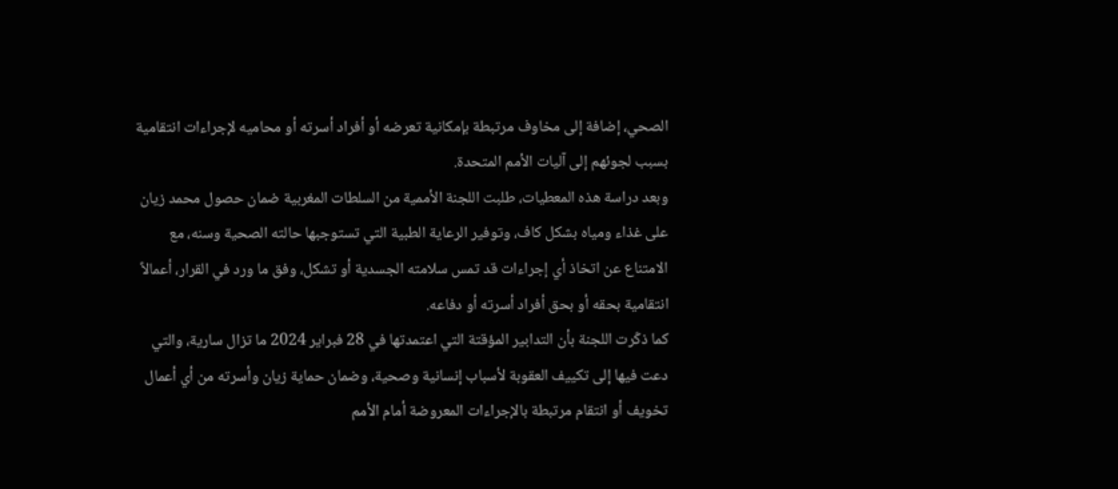الصحي، إضافة إلى مخاوف مرتبطة بإمكانية تعرضه أو أفراد أسرته أو محاميه لإجراءات انتقامية بسبب لجوئهم إلى آليات الأمم المتحدة.
وبعد دراسة هذه المعطيات، طلبت اللجنة الأممية من السلطات المغربية ضمان حصول محمد زيان على غذاء ومياه بشكل كاف، وتوفير الرعاية الطبية التي تستوجبها حالته الصحية وسنه، مع الامتناع عن اتخاذ أي إجراءات قد تمس سلامته الجسدية أو تشكل، وفق ما ورد في القرار، أعمالاً انتقامية بحقه أو بحق أفراد أسرته أو دفاعه.
كما ذكّرت اللجنة بأن التدابير المؤقتة التي اعتمدتها في 28 فبراير 2024 ما تزال سارية، والتي دعت فيها إلى تكييف العقوبة لأسباب إنسانية وصحية، وضمان حماية زيان وأسرته من أي أعمال تخويف أو انتقام مرتبطة بالإجراءات المعروضة أمام الأمم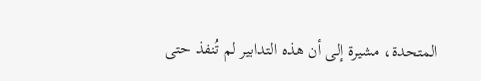المتحدة، مشيرة إلى أن هذه التدابير لم تُنفذ حتى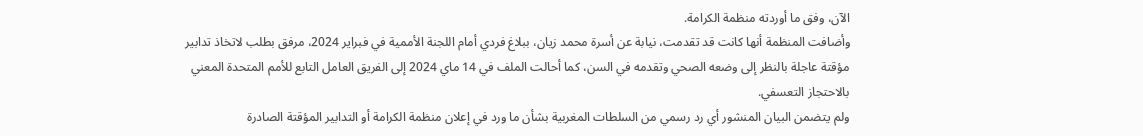الآن، وفق ما أوردته منظمة الكرامة.
وأضافت المنظمة أنها كانت قد تقدمت، نيابة عن أسرة محمد زيان، ببلاغ فردي أمام اللجنة الأممية في فبراير 2024، مرفق بطلب لاتخاذ تدابير مؤقتة عاجلة بالنظر إلى وضعه الصحي وتقدمه في السن، كما أحالت الملف في 14 ماي 2024 إلى الفريق العامل التابع للأمم المتحدة المعني بالاحتجاز التعسفي.
ولم يتضمن البيان المنشور أي رد رسمي من السلطات المغربية بشأن ما ورد في إعلان منظمة الكرامة أو التدابير المؤقتة الصادرة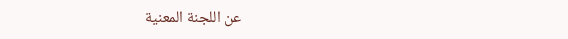عن اللجنة المعنية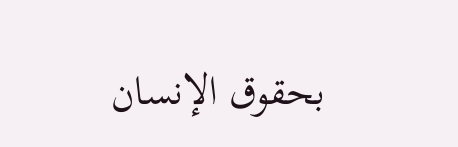بحقوق الإنسان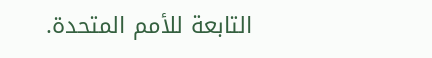التابعة للأمم المتحدة.